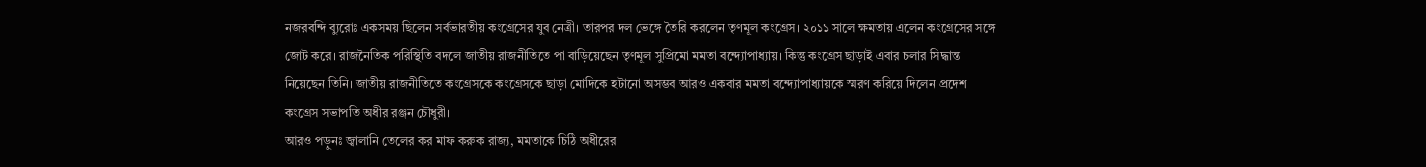নজরবন্দি ব্যুরোঃ একসময় ছিলেন সর্বভারতীয় কংগ্রেসের যুব নেত্রী। তারপর দল ভেঙ্গে তৈরি করলেন তৃণমূল কংগ্রেস। ২০১১ সালে ক্ষমতায় এলেন কংগ্রেসের সঙ্গে জোট করে। রাজনৈতিক পরিস্থিতি বদলে জাতীয় রাজনীতিতে পা বাড়িয়েছেন তৃণমূল সুপ্রিমো মমতা বন্দ্যোপাধ্যায়। কিন্তু কংগ্রেস ছাড়াই এবার চলার সিদ্ধান্ত নিয়েছেন তিনি। জাতীয় রাজনীতিতে কংগ্রেসকে কংগ্রেসকে ছাড়া মোদিকে হটানো অসম্ভব আরও একবার মমতা বন্দ্যোপাধ্যায়কে স্মরণ করিয়ে দিলেন প্রদেশ কংগ্রেস সভাপতি অধীর রঞ্জন চৌধুরী।
আরও পড়ুনঃ জ্বালানি তেলের কর মাফ করুক রাজ্য, মমতাকে চিঠি অধীরের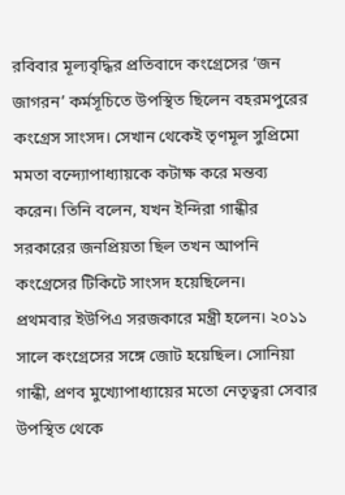রবিবার মূল্যবৃদ্ধির প্রতিবাদে কংগ্রেসের ‘জন জাগরন’ কর্মসূচিতে উপস্থিত ছিলেন বহরমপুরের কংগ্রেস সাংসদ। সেখান থেকেই তৃণমূল সুপ্রিমো মমতা বন্দ্যোপাধ্যায়কে কটাক্ষ করে মন্তব্য করেন। তিনি বলেন, যখন ইন্দিরা গান্ধীর সরকারের জনপ্রিয়তা ছিল তখন আপনি কংগ্রেসের টিকিটে সাংসদ হয়েছিলেন।
প্রথমবার ইউপিএ সরজকারে মন্ত্রী হলেন। ২০১১ সালে কংগ্রেসের সঙ্গে জোট হয়েছিল। সোনিয়া গান্ধী, প্রণব মুখ্যোপাধ্যায়ের মতো নেতৃত্বরা সেবার উপস্থিত থেকে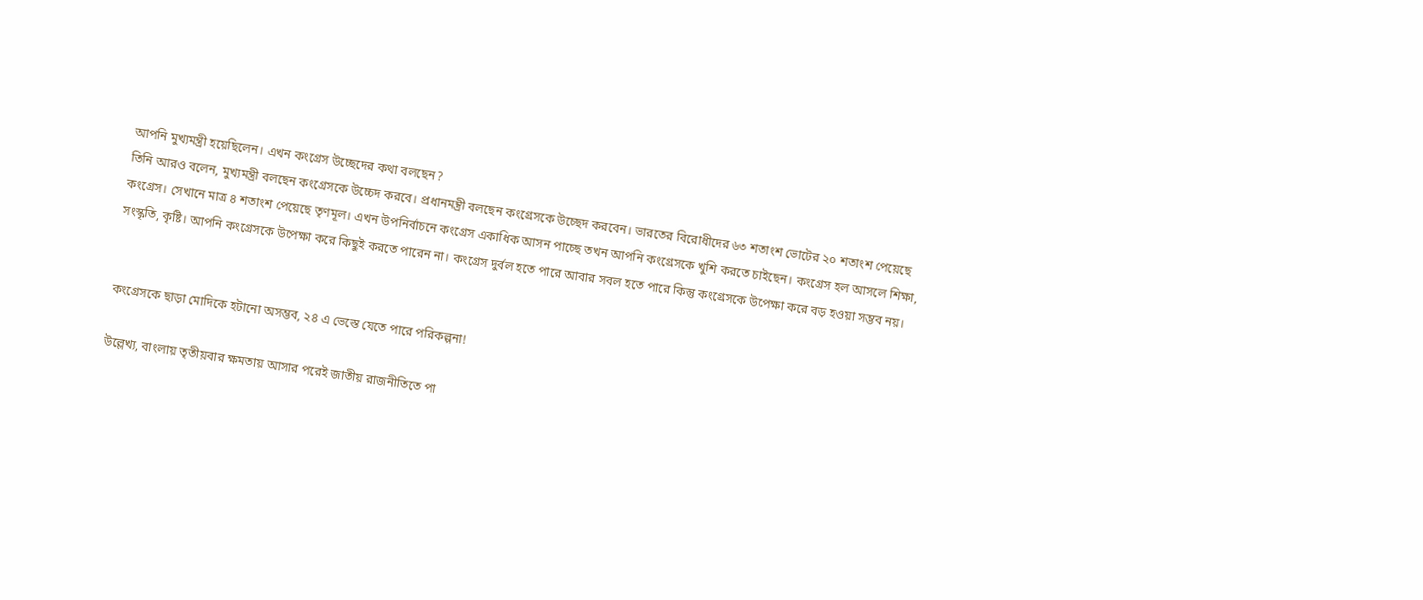আপনি মুখ্যমন্ত্রী হয়েছিলেন। এখন কংগ্রেস উচ্ছেদের কথা বলছেন?
তিনি আরও বলেন, মুখ্যমন্ত্রী বলছেন কংগ্রেসকে উচ্চেদ করবে। প্রধানমন্ত্রী বলছেন কংগ্রেসকে উচ্ছেদ করবেন। ভারতের বিরোধীদের ৬৩ শতাংশ ভোটের ২০ শতাংশ পেয়েছে কংগ্রেস। সেখানে মাত্র ৪ শতাংশ পেয়েছে তৃণমূল। এখন উপনির্বাচনে কংগ্রেস একাধিক আসন পাচ্ছে তখন আপনি কংগ্রেসকে খুশি করতে চাইছেন। কংগ্রেস হল আসলে শিক্ষা, সংস্কৃতি, কৃষ্টি। আপনি কংগ্রেসকে উপেক্ষা করে কিছুই করতে পারেন না। কংগ্রেস দুর্বল হতে পারে আবার সবল হতে পারে কিন্তু কংগ্রেসকে উপেক্ষা করে বড় হওয়া সম্ভব নয়।


কংগ্রেসকে ছাড়া মোদিকে হটানো অসম্ভব, ২৪ এ ভেস্তে যেতে পারে পরিকল্পনা!

উল্লেখ্য, বাংলায় তৃতীয়বার ক্ষমতায় আসার পরেই জাতীয় রাজনীতিতে পা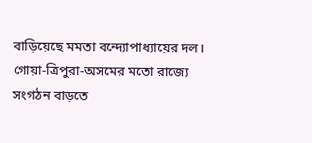বাড়িয়েছে মমতা বন্দ্যোপাধ্যায়ের দল। গোয়া-ত্রিপুরা-অসমের মতো রাজ্যে সংগঠন বাড়তে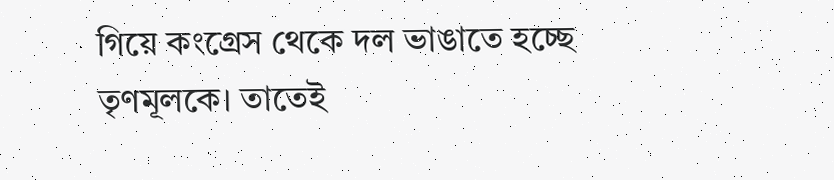গিয়ে কংগ্রেস থেকে দল ভাঙাতে হচ্ছে তৃণমূলকে। তাতেই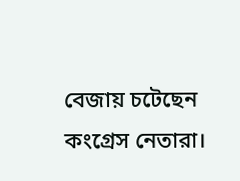বেজায় চটেছেন কংগ্রেস নেতারা।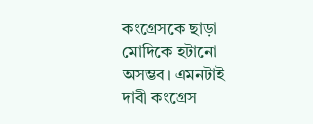কংগ্রেসকে ছাড়া মোদিকে হটানো অসম্ভব। এমনটাই দাবী কংগ্রেস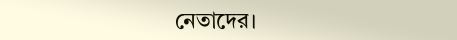নেতাদের।